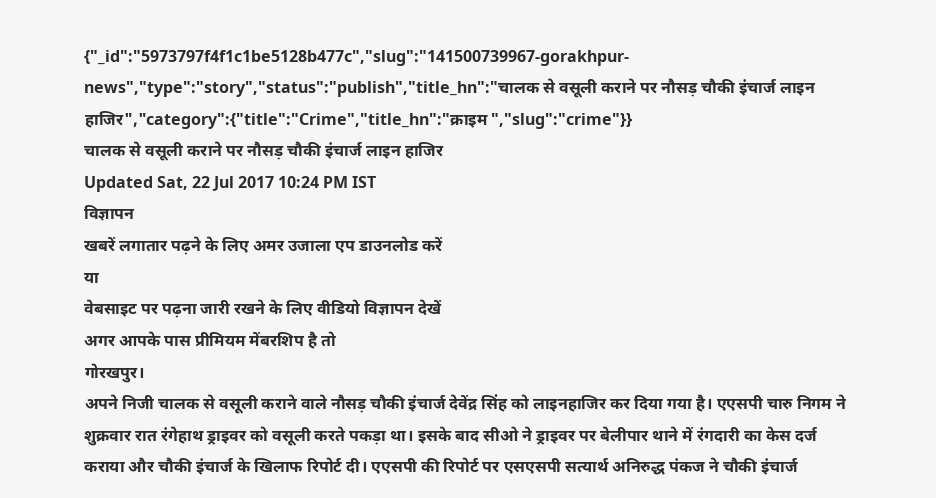{"_id":"5973797f4f1c1be5128b477c","slug":"141500739967-gorakhpur-news","type":"story","status":"publish","title_hn":"चालक से वसूली कराने पर नौसड़ चौकी इंचार्ज लाइन हाजिर","category":{"title":"Crime","title_hn":"क्राइम ","slug":"crime"}}
चालक से वसूली कराने पर नौसड़ चौकी इंचार्ज लाइन हाजिर
Updated Sat, 22 Jul 2017 10:24 PM IST
विज्ञापन
खबरें लगातार पढ़ने के लिए अमर उजाला एप डाउनलोड करें
या
वेबसाइट पर पढ़ना जारी रखने के लिए वीडियो विज्ञापन देखें
अगर आपके पास प्रीमियम मेंबरशिप है तो
गोरखपुर।
अपने निजी चालक से वसूली कराने वाले नौसड़ चौकी इंचार्ज देवेंद्र सिंह को लाइनहाजिर कर दिया गया है। एएसपी चारु निगम ने शुक्रवार रात रंगेहाथ ड्राइवर को वसूली करते पकड़ा था। इसके बाद सीओ ने ड्राइवर पर बेलीपार थाने में रंगदारी का केस दर्ज कराया और चौकी इंचार्ज के खिलाफ रिपोर्ट दी। एएसपी की रिपोर्ट पर एसएसपी सत्यार्थ अनिरुद्ध पंकज ने चौकी इंचार्ज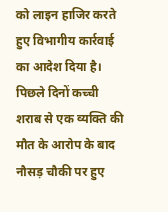को लाइन हाजिर करते हुए विभागीय कार्रवाई का आदेश दिया है। पिछले दिनों कच्ची शराब से एक व्यक्ति की मौत के आरोप के बाद नौसड़ चौकी पर हुए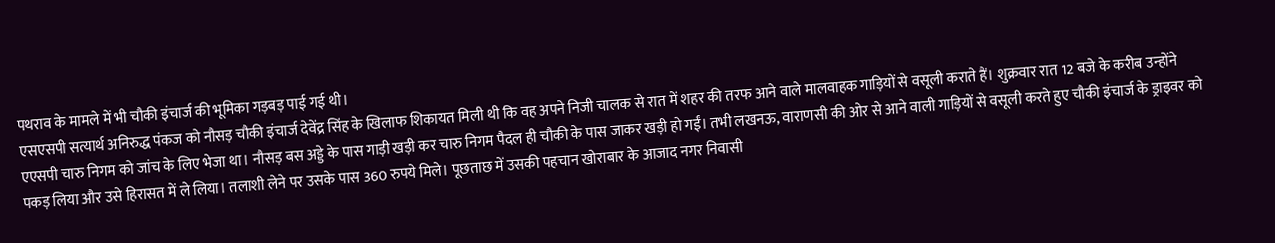पथराव के मामले में भी चौकी इंचार्ज की भूमिका गड़बड़ पाई गई थी।
एसएसपी सत्यार्थ अनिरुद्ध पंकज को नौसड़ चौकी इंचार्ज देवेंद्र सिंह के खिलाफ शिकायत मिली थी कि वह अपने निजी चालक से रात में शहर की तरफ आने वाले मालवाहक गाड़ियों से वसूली कराते हैं। शुक्रवार रात 12 बजे के करीब उन्होंने एएसपी चारु निगम को जांच के लिए भेजा था। नौसड़ बस अड्डे के पास गाड़ी खड़ी कर चारु निगम पैदल ही चौकी के पास जाकर खड़ी हो गईं। तभी लखनऊ, वाराणसी की ओर से आने वाली गाड़ियों से वसूली करते हुए चौकी इंचार्ज के ड्राइवर को पकड़ लिया और उसे हिरासत में ले लिया। तलाशी लेने पर उसके पास 360 रुपये मिले। पूछताछ में उसकी पहचान खोराबार के आजाद नगर निवासी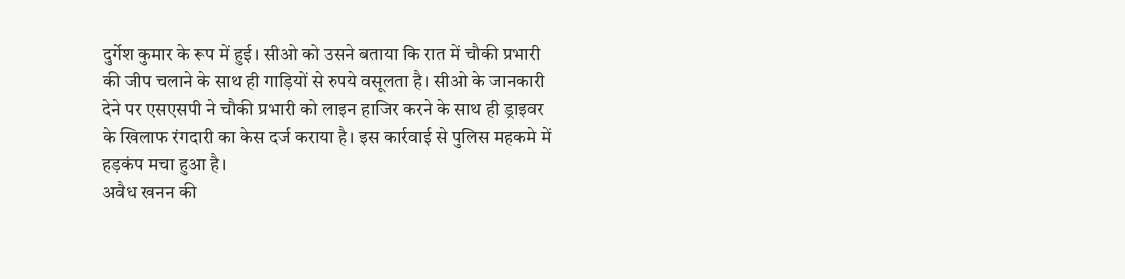दुर्गेश कुमार के रूप में हुई। सीओ को उसने बताया कि रात में चौकी प्रभारी की जीप चलाने के साथ ही गाड़ियों से रुपये वसूलता है। सीओ के जानकारी देने पर एसएसपी ने चौकी प्रभारी को लाइन हाजिर करने के साथ ही ड्राइवर के खिलाफ रंगदारी का केस दर्ज कराया है। इस कार्रवाई से पुलिस महकमे में हड़कंप मचा हुआ है।
अवैध खनन की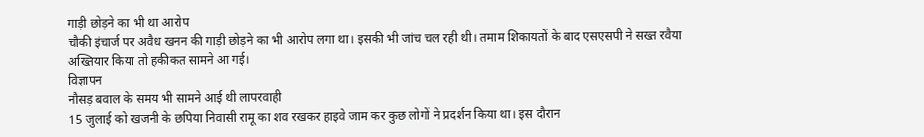गाड़ी छोड़ने का भी था आरोप
चौकी इंचार्ज पर अवैध खनन की गाड़ी छोड़ने का भी आरोप लगा था। इसकी भी जांच चल रही थी। तमाम शिकायतों के बाद एसएसपी ने सख्त रवैया अख्तियार किया तो हकीकत सामने आ गई।
विज्ञापन
नौसड़ बवाल के समय भी सामने आई थी लापरवाही
15 जुलाई को खजनी के छपिया निवासी रामू का शव रखकर हाइवे जाम कर कुछ लोगों ने प्रदर्शन किया था। इस दौरान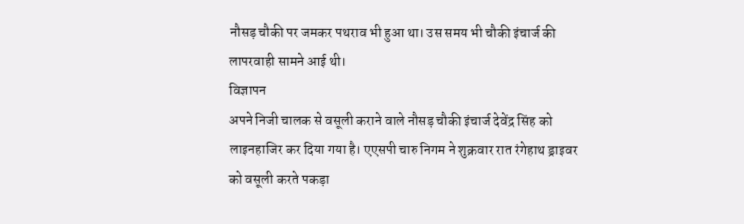नौसड़ चौकी पर जमकर पथराव भी हुआ था। उस समय भी चौकी इंचार्ज की लापरवाही सामने आई थी।
विज्ञापन
अपने निजी चालक से वसूली कराने वाले नौसड़ चौकी इंचार्ज देवेंद्र सिंह को लाइनहाजिर कर दिया गया है। एएसपी चारु निगम ने शुक्रवार रात रंगेहाथ ड्राइवर को वसूली करते पकड़ा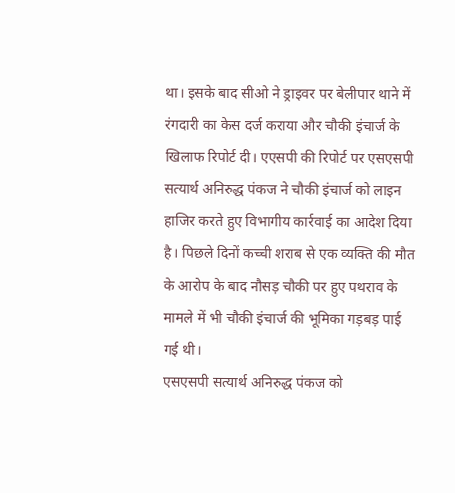था। इसके बाद सीओ ने ड्राइवर पर बेलीपार थाने में रंगदारी का केस दर्ज कराया और चौकी इंचार्ज के खिलाफ रिपोर्ट दी। एएसपी की रिपोर्ट पर एसएसपी सत्यार्थ अनिरुद्ध पंकज ने चौकी इंचार्ज को लाइन हाजिर करते हुए विभागीय कार्रवाई का आदेश दिया है। पिछले दिनों कच्ची शराब से एक व्यक्ति की मौत के आरोप के बाद नौसड़ चौकी पर हुए पथराव के मामले में भी चौकी इंचार्ज की भूमिका गड़बड़ पाई गई थी।
एसएसपी सत्यार्थ अनिरुद्ध पंकज को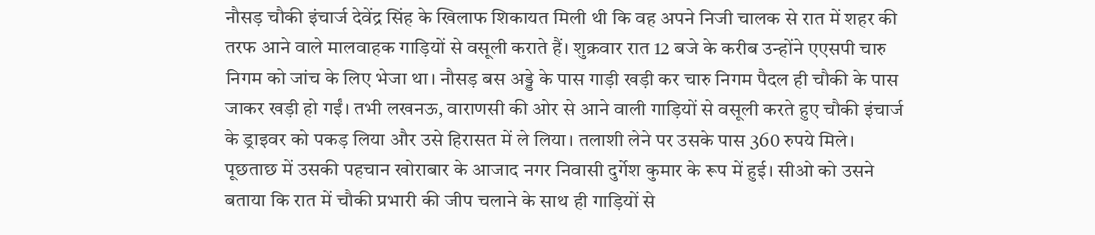नौसड़ चौकी इंचार्ज देवेंद्र सिंह के खिलाफ शिकायत मिली थी कि वह अपने निजी चालक से रात में शहर की तरफ आने वाले मालवाहक गाड़ियों से वसूली कराते हैं। शुक्रवार रात 12 बजे के करीब उन्होंने एएसपी चारु निगम को जांच के लिए भेजा था। नौसड़ बस अड्डे के पास गाड़ी खड़ी कर चारु निगम पैदल ही चौकी के पास जाकर खड़ी हो गईं। तभी लखनऊ, वाराणसी की ओर से आने वाली गाड़ियों से वसूली करते हुए चौकी इंचार्ज के ड्राइवर को पकड़ लिया और उसे हिरासत में ले लिया। तलाशी लेने पर उसके पास 360 रुपये मिले। पूछताछ में उसकी पहचान खोराबार के आजाद नगर निवासी दुर्गेश कुमार के रूप में हुई। सीओ को उसने बताया कि रात में चौकी प्रभारी की जीप चलाने के साथ ही गाड़ियों से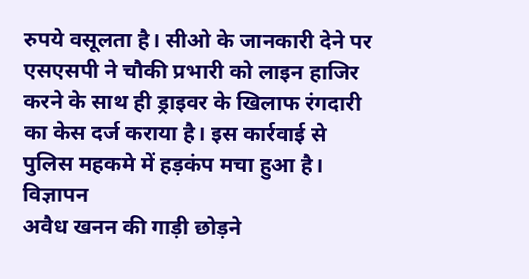रुपये वसूलता है। सीओ के जानकारी देने पर एसएसपी ने चौकी प्रभारी को लाइन हाजिर करने के साथ ही ड्राइवर के खिलाफ रंगदारी का केस दर्ज कराया है। इस कार्रवाई से पुलिस महकमे में हड़कंप मचा हुआ है।
विज्ञापन
अवैध खनन की गाड़ी छोड़ने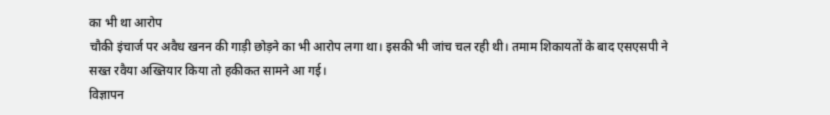का भी था आरोप
चौकी इंचार्ज पर अवैध खनन की गाड़ी छोड़ने का भी आरोप लगा था। इसकी भी जांच चल रही थी। तमाम शिकायतों के बाद एसएसपी ने सख्त रवैया अख्तियार किया तो हकीकत सामने आ गई।
विज्ञापन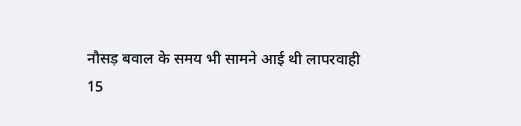नौसड़ बवाल के समय भी सामने आई थी लापरवाही
15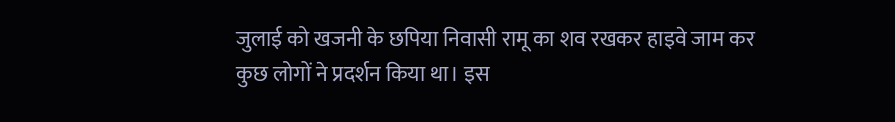जुलाई को खजनी के छपिया निवासी रामू का शव रखकर हाइवे जाम कर कुछ लोगों ने प्रदर्शन किया था। इस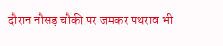दौरान नौसड़ चौकी पर जमकर पथराव भी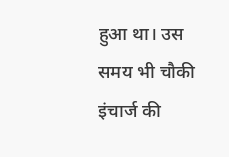हुआ था। उस समय भी चौकी इंचार्ज की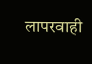लापरवाही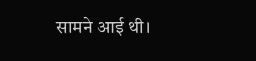सामने आई थी।